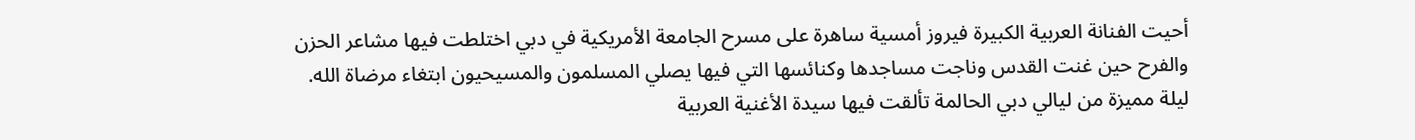أحيت الفنانة العربية الكبيرة فيروز أمسية ساهرة على مسرح الجامعة الأمريكية في دبي اختلطت فيها مشاعر الحزن والفرح حين غنت القدس وناجت مساجدها وكنائسها التي فيها يصلي المسلمون والمسيحيون ابتغاء مرضاة الله. ليلة مميزة من ليالي دبي الحالمة تألقت فيها سيدة الأغنية العربية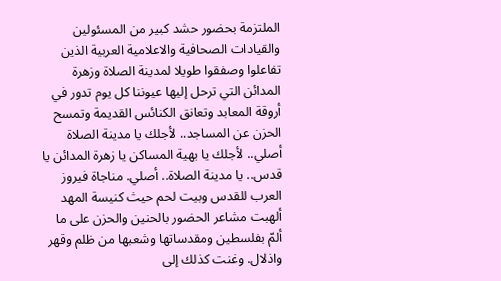الملتزمة بحضور حشد كبير من المسئولين والقيادات الصحافية والاعلامية العربية الذين تفاعلوا وصفقوا طويلا لمدينة الصلاة وزهرة المدائن التي ترحل إليها عيوننا كل يوم تدور في أروقة المعابد وتعانق الكنائس القديمة وتمسح الحزن عن المساجد.. لأجلك يا مدينة الصلاة أصلي.. لأجلك يا بهية المساكن يا زهرة المدائن يا قدس.. يا مدينة الصلاة.. أصلي. مناجاة فيروز العرب للقدس وبيت لحم حيث كنيسة المهد ألهبت مشاعر الحضور بالحنين والحزن على ما ألمّ بفلسطين ومقدساتها وشعبها من ظلم وقهر واذلال. وغنت كذلك إلى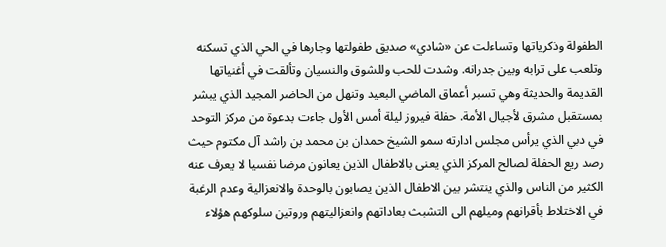الطفولة وذكرياتها وتساءلت عن «شادي» صديق طفولتها وجارها في الحي الذي تسكنه وتلعب على ترابه وبين جدرانه. وشدت للحب وللشوق والنسيان وتألقت في أغنياتها القديمة والحديثة وهي تسبر أعماق الماضي البعيد وتنهل من الحاضر المجيد الذي يبشر بمستقبل مشرق لأجيال الأمة. حفلة فيروز ليلة أمس الأول جاءت بدعوة من مركز التوحد في دبي الذي يرأس مجلس ادارته سمو الشيخ حمدان بن محمد بن راشد آل مكتوم حيث رصد ريع الحفلة لصالح المركز الذي يعنى بالاطفال الذين يعانون مرضا نفسيا لا يعرف عنه الكثير من الناس والذي ينتشر بين الاطفال الذين يصابون بالوحدة والانعزالية وعدم الرغبة في الاختلاط بأقرانهم وميلهم الى التشبث بعاداتهم وانعزاليتهم وروتين سلوكهم هؤلاء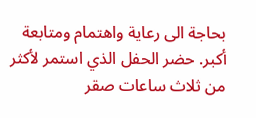بحاجة الى رعاية واهتمام ومتابعة أكبر. حضر الحفل الذي استمر لأكثر من ثلاث ساعات صقر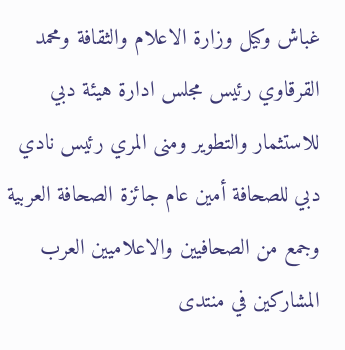غباش وكيل وزارة الاعلام والثقافة ومحمد القرقاوي رئيس مجلس ادارة هيئة دبي للاستثمار والتطوير ومنى المري رئيس نادي دبي للصحافة أمين عام جائزة الصحافة العربية وجمع من الصحافيين والاعلاميين العرب المشاركين في منتدى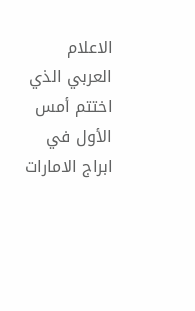الاعلام العربي الذي اختتم أمس الأول في ابراج الامارات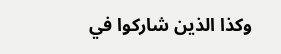وكذا الذين شاركوا في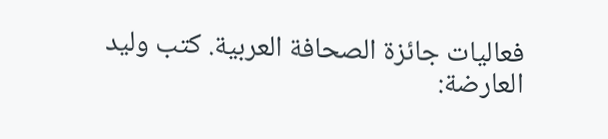فعاليات جائزة الصحافة العربية. كتب وليد العارضة: